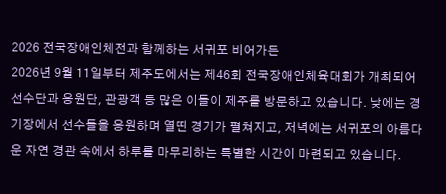2026 전국장애인체전과 함께하는 서귀포 비어가든
2026년 9월 11일부터 제주도에서는 제46회 전국장애인체육대회가 개최되어 선수단과 응원단, 관광객 등 많은 이들이 제주를 방문하고 있습니다. 낮에는 경기장에서 선수들을 응원하며 열띤 경기가 펼쳐지고, 저녁에는 서귀포의 아름다운 자연 경관 속에서 하루를 마무리하는 특별한 시간이 마련되고 있습니다.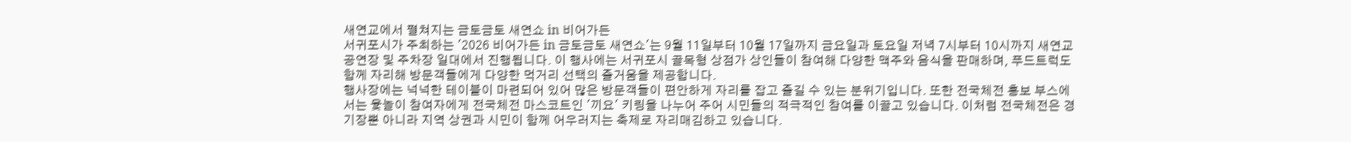새연교에서 펼쳐지는 금토금토 새연쇼 in 비어가든
서귀포시가 주최하는 '2026 비어가든 in 금토금토 새연쇼'는 9월 11일부터 10월 17일까지 금요일과 토요일 저녁 7시부터 10시까지 새연교 공연장 및 주차장 일대에서 진행됩니다. 이 행사에는 서귀포시 골목형 상점가 상인들이 참여해 다양한 맥주와 음식을 판매하며, 푸드트럭도 함께 자리해 방문객들에게 다양한 먹거리 선택의 즐거움을 제공합니다.
행사장에는 넉넉한 테이블이 마련되어 있어 많은 방문객들이 편안하게 자리를 잡고 즐길 수 있는 분위기입니다. 또한 전국체전 홍보 부스에서는 윷놀이 참여자에게 전국체전 마스코트인 '끼요' 키링을 나누어 주어 시민들의 적극적인 참여를 이끌고 있습니다. 이처럼 전국체전은 경기장뿐 아니라 지역 상권과 시민이 함께 어우러지는 축제로 자리매김하고 있습니다.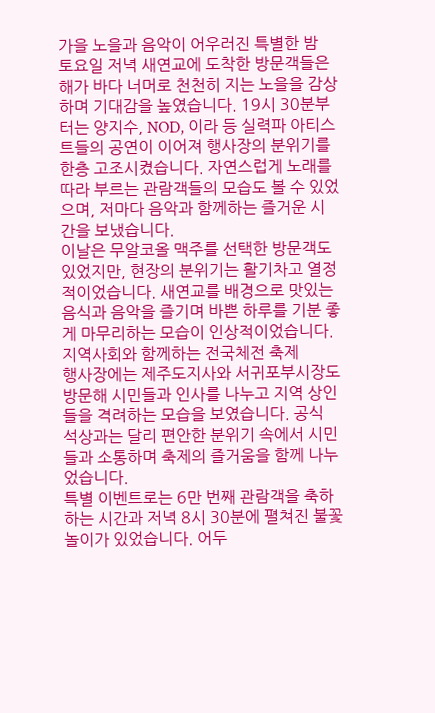가을 노을과 음악이 어우러진 특별한 밤
토요일 저녁 새연교에 도착한 방문객들은 해가 바다 너머로 천천히 지는 노을을 감상하며 기대감을 높였습니다. 19시 30분부터는 양지수, NOD, 이라 등 실력파 아티스트들의 공연이 이어져 행사장의 분위기를 한층 고조시켰습니다. 자연스럽게 노래를 따라 부르는 관람객들의 모습도 볼 수 있었으며, 저마다 음악과 함께하는 즐거운 시간을 보냈습니다.
이날은 무알코올 맥주를 선택한 방문객도 있었지만, 현장의 분위기는 활기차고 열정적이었습니다. 새연교를 배경으로 맛있는 음식과 음악을 즐기며 바쁜 하루를 기분 좋게 마무리하는 모습이 인상적이었습니다.
지역사회와 함께하는 전국체전 축제
행사장에는 제주도지사와 서귀포부시장도 방문해 시민들과 인사를 나누고 지역 상인들을 격려하는 모습을 보였습니다. 공식 석상과는 달리 편안한 분위기 속에서 시민들과 소통하며 축제의 즐거움을 함께 나누었습니다.
특별 이벤트로는 6만 번째 관람객을 축하하는 시간과 저녁 8시 30분에 펼쳐진 불꽃놀이가 있었습니다. 어두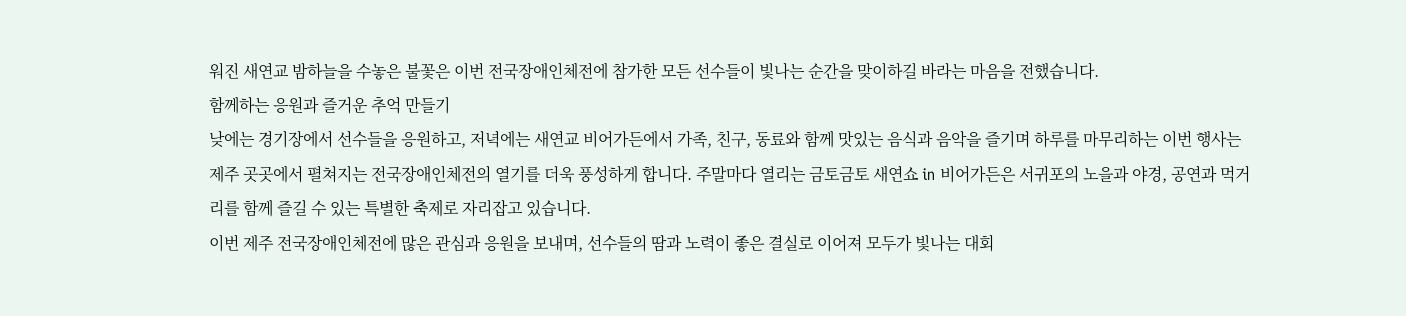워진 새연교 밤하늘을 수놓은 불꽃은 이번 전국장애인체전에 참가한 모든 선수들이 빛나는 순간을 맞이하길 바라는 마음을 전했습니다.
함께하는 응원과 즐거운 추억 만들기
낮에는 경기장에서 선수들을 응원하고, 저녁에는 새연교 비어가든에서 가족, 친구, 동료와 함께 맛있는 음식과 음악을 즐기며 하루를 마무리하는 이번 행사는 제주 곳곳에서 펼쳐지는 전국장애인체전의 열기를 더욱 풍성하게 합니다. 주말마다 열리는 금토금토 새연쇼 in 비어가든은 서귀포의 노을과 야경, 공연과 먹거리를 함께 즐길 수 있는 특별한 축제로 자리잡고 있습니다.
이번 제주 전국장애인체전에 많은 관심과 응원을 보내며, 선수들의 땀과 노력이 좋은 결실로 이어져 모두가 빛나는 대회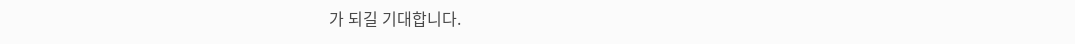가 되길 기대합니다.